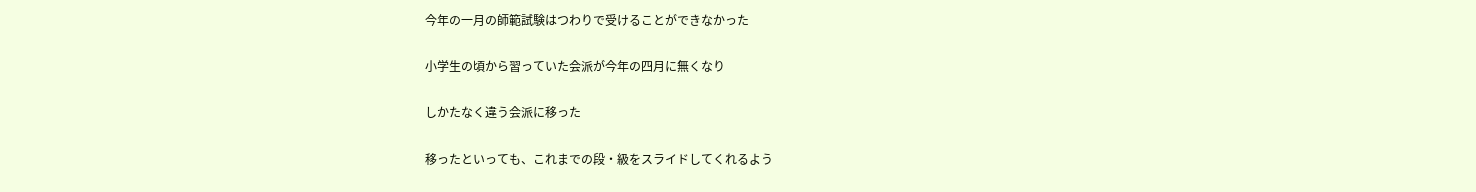今年の一月の師範試験はつわりで受けることができなかった

小学生の頃から習っていた会派が今年の四月に無くなり

しかたなく違う会派に移った

移ったといっても、これまでの段・級をスライドしてくれるよう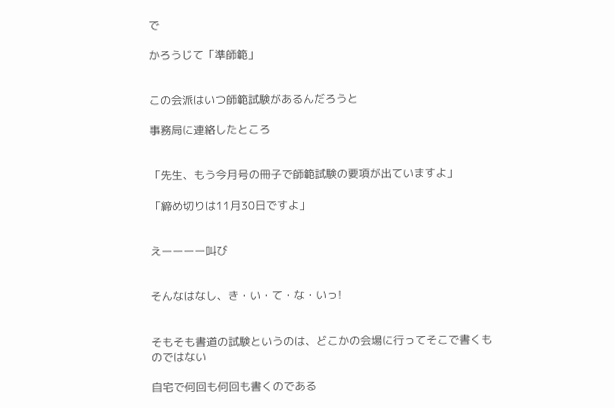で

かろうじて「準師範」


この会派はいつ師範試験があるんだろうと

事務局に連絡したところ


「先生、もう今月号の冊子で師範試験の要項が出ていますよ」

「締め切りは11月30日ですよ」


えーーーー叫び


そんなはなし、き・い・て・な・いっ!


そもそも書道の試験というのは、どこかの会場に行ってそこで書くものではない

自宅で何回も何回も書くのである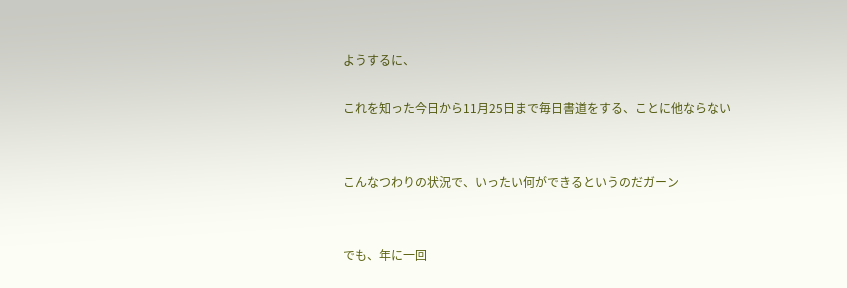ようするに、

これを知った今日から11月25日まで毎日書道をする、ことに他ならない


こんなつわりの状況で、いったい何ができるというのだガーン


でも、年に一回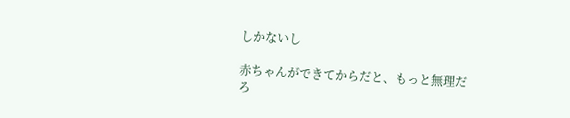しかないし

赤ちゃんができてからだと、もっと無理だろ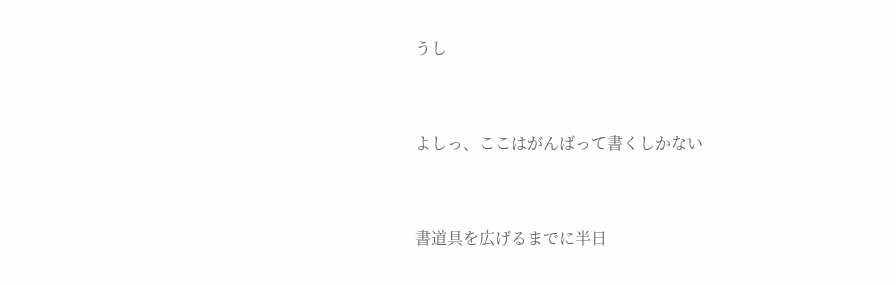うし


よしっ、ここはがんばって書くしかない


書道具を広げるまでに半日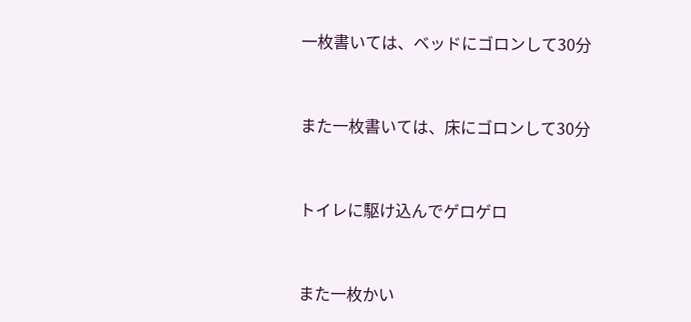一枚書いては、ベッドにゴロンして30分


また一枚書いては、床にゴロンして30分


トイレに駆け込んでゲロゲロ


また一枚かい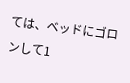ては、ベッドにゴロンして1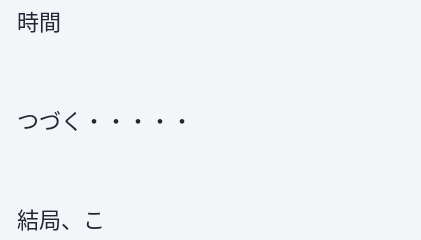時間


つづく・・・・・


結局、こ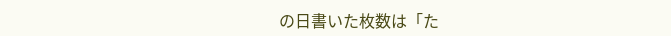の日書いた枚数は「た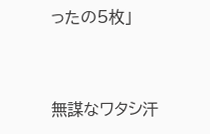ったの5枚」


無謀なワタシ汗